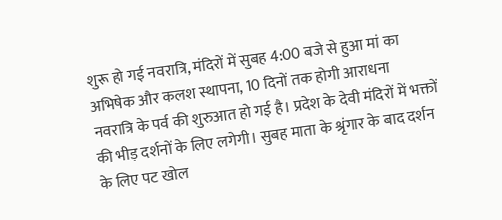शुरू हो गई नवरात्रि, मंदिरों में सुबह 4:00 बजे से हुआ मां का अभिषेक और कलश स्थापना, 10 दिनों तक होगी आराधना
नवरात्रि के पर्व की शुरुआत हो गई है। प्रदेश के देवी मंदिरों में भक्तों की भीड़ दर्शनों के लिए लगेगी। सुबह माता के श्रृंगार के बाद दर्शन के लिए पट खोल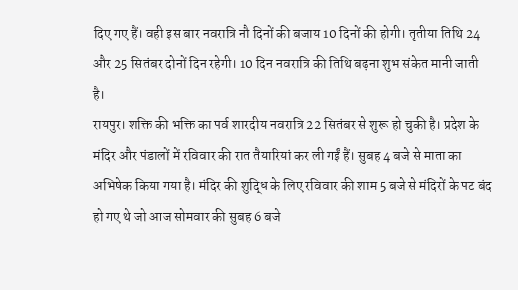दिए गए हैं। वही इस बार नवरात्रि नौ दिनों की बजाय 10 दिनों की होगी। तृतीया तिथि 24 और 25 सितंबर दोनों दिन रहेगी। 10 दिन नवरात्रि की तिथि बढ़ना शुभ संकेत मानी जाती है।
रायपुर। शक्ति की भक्ति का पर्व शारदीय नवरात्रि 22 सितंबर से शुरू हो चुकी है। प्रदेश के मंदिर और पंडालों में रविवार की रात तैयारियां कर ली गईं हैं। सुबह 4 बजे से माता का अभिषेक किया गया है। मंदिर की शुद्धि के लिए रविवार की शाम 5 बजे से मंदिरों के पट बंद हो गए थे जो आज सोमवार की सुबह 6 बजे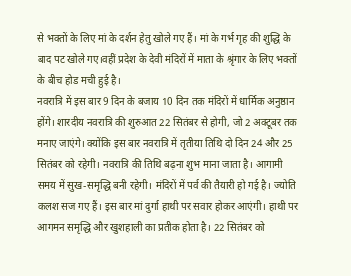से भक्तों के लिए मां के दर्शन हेतु खोले गए हैं। मां के गर्भ गृह की शुद्धि के बाद पट खोले गए।वहीं प्रदेश के देवी मंदिरों में माता के श्रृंगार के लिए भक्तों के बीच होड मची हुई है।
नवरात्रि में इस बार 9 दिन के बजाय 10 दिन तक मंदिरों में धार्मिक अनुष्ठान होंगे। शारदीय नवरात्रि की शुरुआत 22 सितंबर से होगी, जो 2 अक्टूबर तक मनाए जाएंगे। क्योंकि इस बार नवरात्रि में तृतीया तिथि दो दिन 24 और 25 सितंबर को रहेगी। नवरात्रि की तिथि बढ़ना शुभ माना जाता है। आगामी समय में सुख-समृद्धि बनी रहेगी। मंदिरों में पर्व की तैयारी हो गई है। ज्योति कलश सज गए हैं। इस बार मां दुर्गा हाथी पर सवार होकर आएंगी। हाथी पर आगमन समृद्धि और खुशहाली का प्रतीक होता है। 22 सितंबर को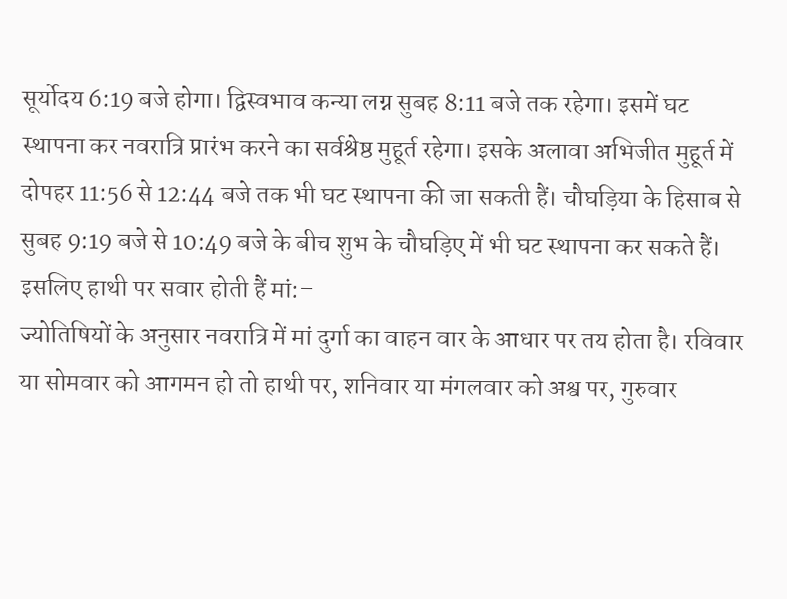सूर्योदय 6:19 बजे होगा। द्विस्वभाव कन्या लग्न सुबह 8:11 बजे तक रहेगा। इसमें घट स्थापना कर नवरात्रि प्रारंभ करने का सर्वश्रेष्ठ मुहूर्त रहेगा। इसके अलावा अभिजीत मुहूर्त में दोपहर 11:56 से 12:44 बजे तक भी घट स्थापना की जा सकती हैं। चौघड़िया के हिसाब से सुबह 9:19 बजे से 10:49 बजे के बीच शुभ के चौघड़िए में भी घट स्थापना कर सकते हैं।
इसलिए हाथी पर सवार होती हैं मां:–
ज्योतिषियों के अनुसार नवरात्रि में मां दुर्गा का वाहन वार के आधार पर तय होता है। रविवार या सोमवार को आगमन हो तो हाथी पर, शनिवार या मंगलवार को अश्व पर, गुरुवार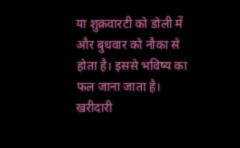या शुक्रवारटी को डोली में और बुधवार को नौका से होता है। इससे भविष्य का फल जाना जाता है।
खरीदारी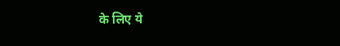के लिए ये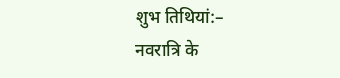शुभ तिथियां:–
नवरात्रि के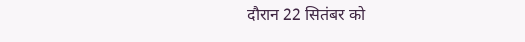दौरान 22 सितंबर को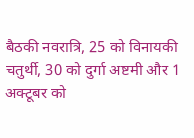बैठकी नवरात्रि, 25 को विनायकी चतुर्थी, 30 को दुर्गा अष्टमी और 1 अक्टूबर को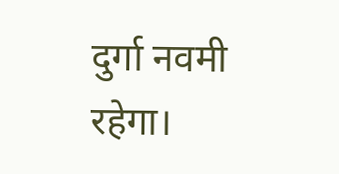दुर्गा नवमी रहेगा।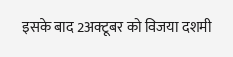इसके बाद 2अक्टूबर को विजया दशमी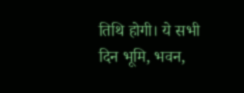तिथि होगी। ये सभी दिन भूमि, भवन,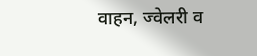वाहन, ज्वेलरी व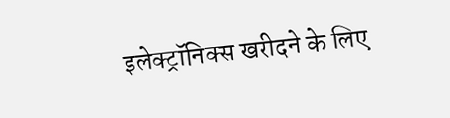इलेक्ट्रॉनिक्स खरीदने के लिए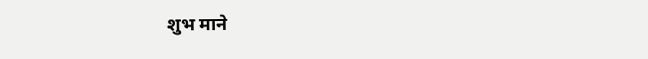शुभ माने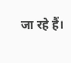जा रहे हैं।